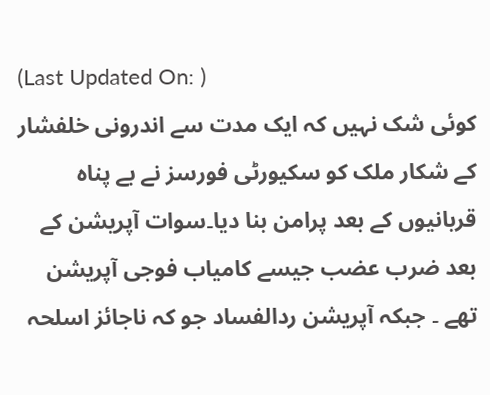(Last Updated On: )
کوئی شک نہیں کہ ایک مدت سے اندرونی خلفشار کے شکار ملک کو سکیورٹی فورسز نے بے پناہ قربانیوں کے بعد پرامن بنا دیا۔سوات آپریشن کے بعد ضرب عضب جیسے کامیاب فوجی آپریشن تھے ۔ جبکہ آپریشن ردالفساد جو کہ ناجائز اسلحہ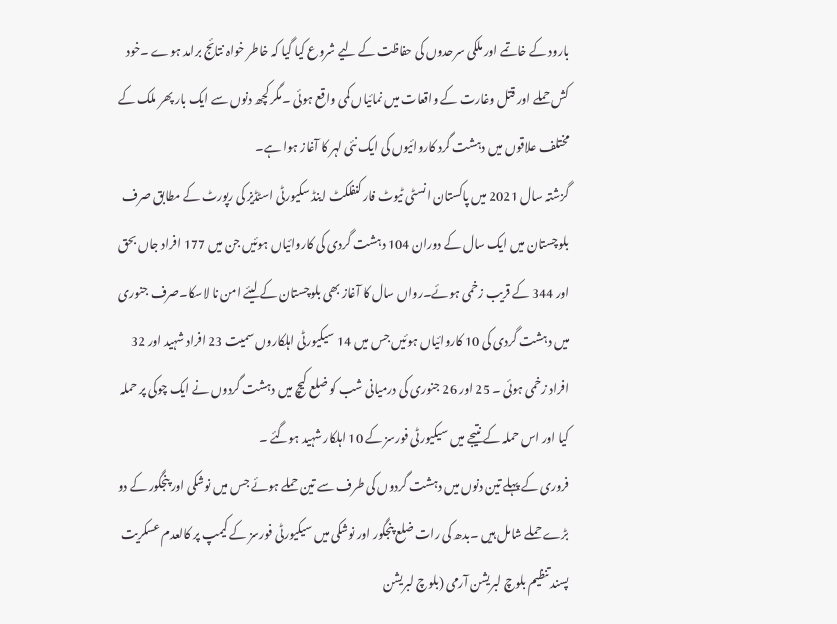بارود کے خاتمے اور ملکی سرحدوں کی حفاظت کے لیے شروع کیا گیا کہ خاطر خواہ نتائج برامد ہوے ۔خود کش حملے اور قتل وغارت کے واقعات میں نمائیاں کمی واقع ہوئی ۔مگر کچھ دنوں سے ایک بار پھر ملک کے مختلف علاقوں میں دہشت گرد کاروائیوں کی ایک نئی لہر کا آغاز ہوا ہے۔
گزشتہ سال 2021 میں پاکستان انسٹی ٹیوٹ فار کنفلکٹ اینڈ سکیورٹی اسٹڈیز کی رپورٹ کے مطابق صرف بلوچستان میں ایک سال کے دوران 104 دہشت گردی کی کاروائیاں ہوئیں جن میں 177 افراد جاں بحق اور 344 کے قریب زخمی ہوئے۔رواں سال کا آغاز بھی بلوچستان کے لیئے امن نا لاسکا۔صرف جنوری میں دہشت گردی کی 10 کاروائیاں ہوئیں جس میں 14 سیکیورٹی اہلکاروں سمیت 23 افراد شہید اور 32 افراد زخمی ہوئی ۔ 25 اور 26 جنوری کی درمیانی شب کو ضلع کیچ میں دہشت گردوں نے ایک چوکی پر حملہ کیا اور اس حملہ کے نتیجے میں سیکیورٹی فورسز کے 10 اہلکار شہید ہوگئے ۔
فروری کے پہلے تین دنوں میں دہشت گردوں کی طرف سے تین حملے ہوئے جس میں نوشکی اور پنجگور کے دو بڑے حملے شامل ہیں ۔بدھ کی رات ضلع پنجگور اور نوشکی میں سیکیورٹی فورسز کے کیمپ پر کالعدم عسکریت پسند تنظیم بلوچ لبریشن آرمی (بلوچ لبریشن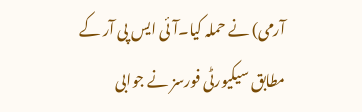آرمی) نے حملہ کیا۔آئی ایس پی آر کے مطابق سیکیورٹی فورسز نے جوابی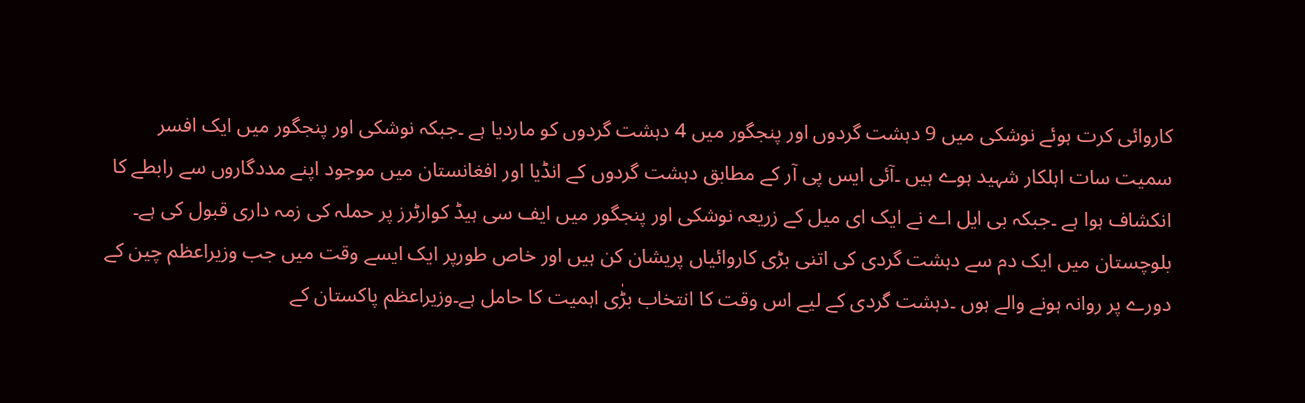کاروائی کرت ہوئے نوشکی میں 9 دہشت گردوں اور پنجگور میں 4 دہشت گردوں کو ماردیا ہے ۔جبکہ نوشکی اور پنجگور میں ایک افسر سمیت سات اہلکار شہید ہوے ہیں ۔آئی ایس پی آر کے مطابق دہشت گردوں کے انڈیا اور افغانستان میں موجود اپنے مددگاروں سے رابطے کا انکشاف ہوا ہے ۔جبکہ بی ایل اے نے ایک ای میل کے زریعہ نوشکی اور پنجگور میں ایف سی ہیڈ کوارٹرز پر حملہ کی زمہ داری قبول کی ہے۔
بلوچستان میں ایک دم سے دہشت گردی کی اتنی بڑی کاروائیاں پریشان کن ہیں اور خاص طورپر ایک ایسے وقت میں جب وزیراعظم چین کے دورے پر روانہ ہونے والے ہوں ۔دہشت گردی کے لیے اس وقت کا انتخاب بڑٰی اہمیت کا حامل ہے۔وزیراعظم پاکستان کے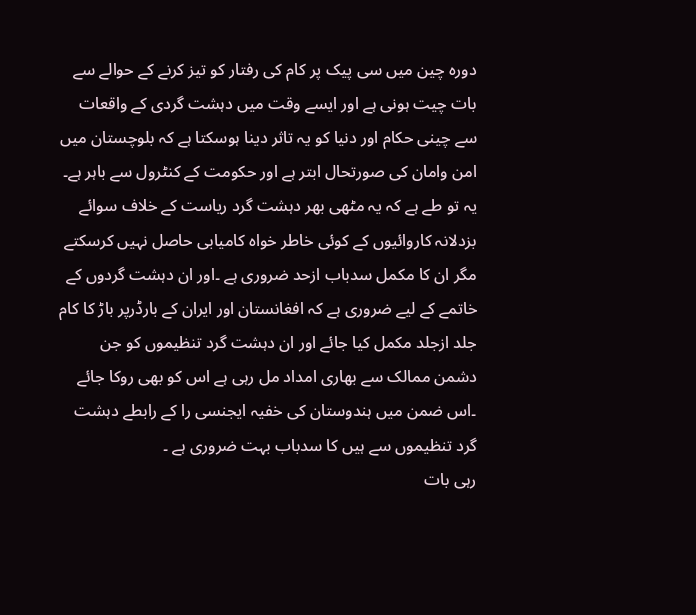دورہ چین میں سی پیک پر کام کی رفتار کو تیز کرنے کے حوالے سے بات چیت ہونی ہے اور ایسے وقت میں دہشت گردی کے واقعات سے چینی حکام اور دنیا کو یہ تاثر دینا ہوسکتا ہے کہ بلوچستان میں امن وامان کی صورتحال ابتر ہے اور حکومت کے کنٹرول سے باہر ہے۔
یہ تو طے ہے کہ یہ مٹھی بھر دہشت گرد ریاست کے خلاف سوائے بزدلانہ کاروائیوں کے کوئی خاطر خواہ کامیابی حاصل نہیں کرسکتے مگر ان کا مکمل سدباب ازحد ضروری ہے ۔اور ان دہشت گردوں کے خاتمے کے لیے ضروری ہے کہ افغانستان اور ایران کے بارڈرپر باڑ کا کام جلد ازجلد مکمل کیا جائے اور ان دہشت گرد تنظیموں کو جن دشمن ممالک سے بھاری امداد مل رہی ہے اس کو بھی روکا جائے ۔اس ضمن میں ہندوستان کی خفیہ ایجنسی را کے رابطے دہشت گرد تنظیموں سے ہیں کا سدباب بہت ضروری ہے ۔
رہی بات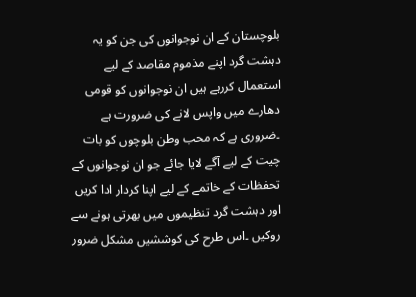بلوچستان کے ان نوجوانوں کی جن کو یہ دہشت گرد اپنے مذموم مقاصد کے لیے استعمال کررہے ہیں ان نوجوانوں کو قومی دھارے میں واپس لانے کی ضرورت ہے ۔ضروری ہے کہ محب وطن بلوچوں کو بات چیت کے لیے آگے لایا جائے جو ان نوجوانوں کے تحفظات کے خاتمے کے لیے اپنا کردار ادا کریں اور دہشت گرد تنظیموں میں بھرتی ہونے سے روکیں ۔اس طرح کی کوششیں مشکل ضرور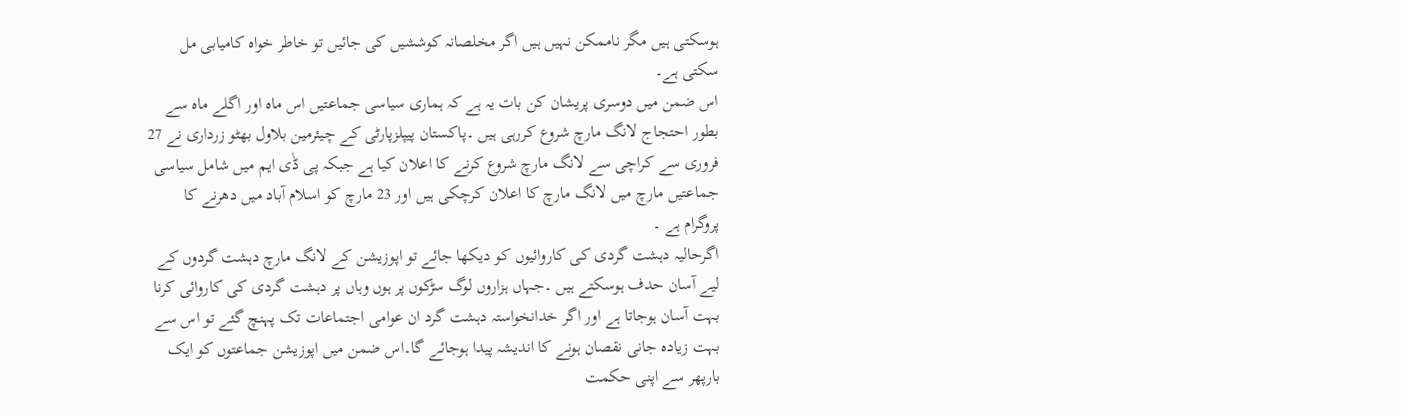ہوسکتی ہیں مگر ناممکن نہیں ہیں اگر مخلصانہ کوششیں کی جائیں تو خاطر خواہ کامیابی مل سکتی ہے۔
اس ضمن میں دوسری پریشان کن بات یہ ہے کہ ہماری سیاسی جماعتیں اس ماہ اور اگلے ماہ سے بطور احتجاج لانگ مارچ شروع کررہی ہیں ۔پاکستان پیپلزپارٹی کے چیئرمین بلاول بھٹو زرداری نے 27 فروری سے کراچی سے لانگ مارچ شروع کرنے کا اعلان کیا ہے جبکہ پی ڈٰی ایم میں شامل سیاسی جماعتیں مارچ میں لانگ مارچ کا اعلان کرچکی ہیں اور 23 مارچ کو اسلام آباد میں دھرنے کا پروگرام ہے ۔
اگرحالیہ دہشت گردی کی کاروائیوں کو دیکھا جائے تو اپوزیشن کے لانگ مارچ دہشت گردوں کے لیے آسان حدف ہوسکتے ہیں ۔جہاں ہزاروں لوگ سڑکوں پر ہوں وہاں پر دہشت گردی کی کاروائی کرنا بہت آسان ہوجاتا ہے اور اگر خدانخواستہ دہشت گرد ان عوامی اجتماعات تک پہنچ گئے تو اس سے بہت زیادہ جانی نقصان ہونے کا اندیشہ پیدا ہوجائے گا۔اس ضمن میں اپوزیشن جماعتوں کو ایک بارپھر سے اپنی حکمت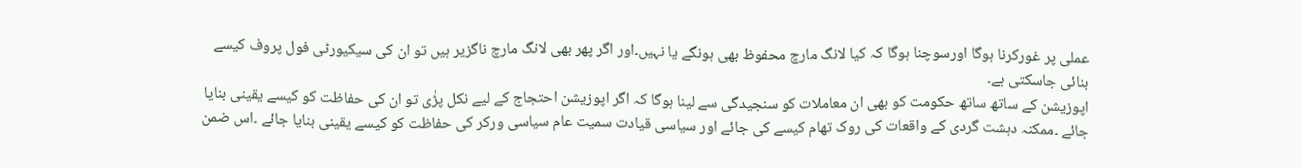عملی پر غورکرنا ہوگا اورسوچنا ہوگا کہ کیا لانگ مارچ محفوظ بھی ہونگے یا نہیں۔اور اگر پھر بھی لانگ مارچ ناگزیر ہیں تو ان کی سیکیورٹی فول پروف کیسے بنائی جاسکتی ہے۔
اپوزیشن کے ساتھ ساتھ حکومت کو بھی ان معاملات کو سنجیدگی سے لینا ہوگا کہ اگر اپوزیشن احتجاج کے لیے نکل پڑٰی تو ان کی حفاظت کو کیسے یقینی بنایا جائے ۔ممکنہ دہشت گردی کے واقعات کی روک تھام کیسے کی جائے اور سیاسی قیادت سمیت عام سیاسی ورکر کی حفاظت کو کیسے یقینی بنایا جائے ۔اس ضمن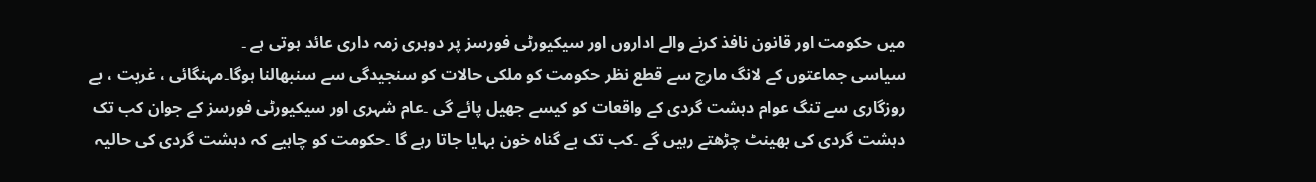میں حکومت اور قانون نافذ کرنے والے اداروں اور سیکیورٹی فورسز پر دوہری زمہ داری عائد ہوتی ہے ۔
سیاسی جماعتوں کے لانگ مارچ سے قطع نظر حکومت کو ملکی حالات کو سنجیدگی سے سنبھالنا ہوگا۔مہنگائی ، غربت ، بے روزگاری سے تنگ عوام دہشت گردی کے واقعات کو کیسے جھیل پائے گی ۔عام شہری اور سیکیورٹی فورسز کے جوان کب تک دہشت گردی کی بھینٹ چڑھتے رہیں گے ۔کب تک بے گناہ خون بہایا جاتا رہے گا ۔حکومت کو چاہیے کہ دہشت گردی کی حالیہ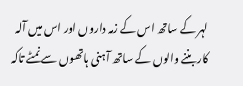لہر کے ساتھ اس کے زمہ داروں اور اس میں آلہ کار بننے والوں کے ساتھ آہنی ہاتھوں سے نمٹے تاکہ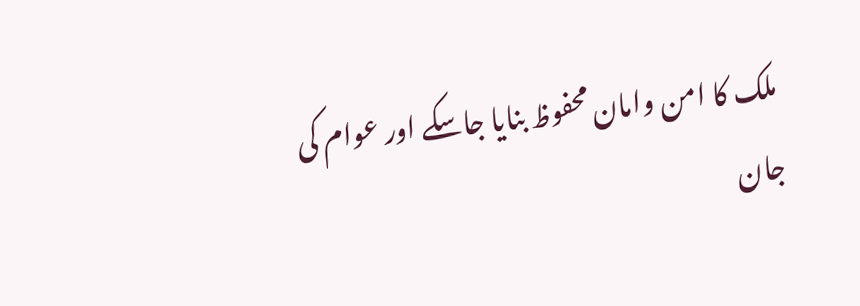ملک کا امن وامان محفوظ بنایا جاسکے اور عوام کی جان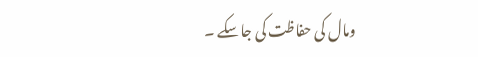ومال کی حفاظت کی جاسکے ۔